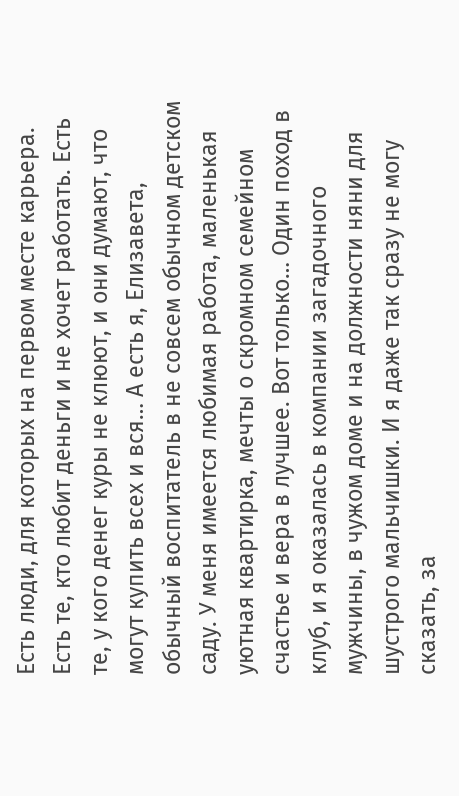Есть люди, для которых на первом месте карьера. Есть те, кто любит деньги и не хочет работать. Есть те, у кого денег куры не клюют, и они думают, что могут купить всех и вся… А есть я, Елизавета, обычный воспитатель в не совсем обычном детском саду. У меня имеется любимая работа, маленькая уютная квартирка, мечты о скромном семейном счастье и вера в лучшее. Вот только… Один поход в клуб, и я оказалась в компании загадочного мужчины, в чужом доме и на должности няни для шустрого мальчишки. И я даже так сразу не могу сказать, за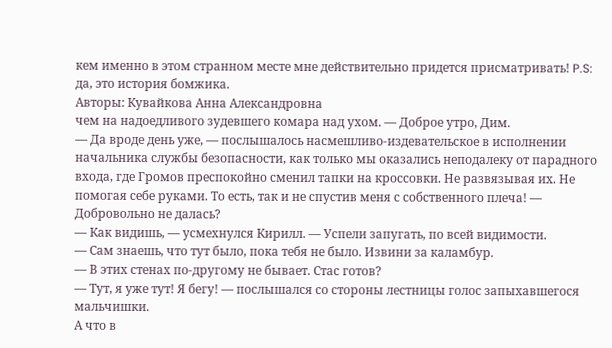кем именно в этом странном месте мне действительно придется присматривать! P.S: да, это история бомжика.
Авторы: Кувайкова Анна Александровна
чем на надоедливого зудевшего комара над ухом. — Доброе утро, Дим.
— Да вроде день уже, — послышалось насмешливо-издевательское в исполнении начальника службы безопасности, как только мы оказались неподалеку от парадного входа, где Громов преспокойно сменил тапки на кроссовки. Не развязывая их. Не помогая себе руками. То есть, так и не спустив меня с собственного плеча! — Добровольно не далась?
— Как видишь, — усмехнулся Кирилл. — Успели запугать, по всей видимости.
— Сам знаешь, что тут было, пока тебя не было. Извини за каламбур.
— В этих стенах по-другому не бывает. Стас готов?
— Тут, я уже тут! Я бегу! — послышался со стороны лестницы голос запыхавшегося мальчишки.
А что в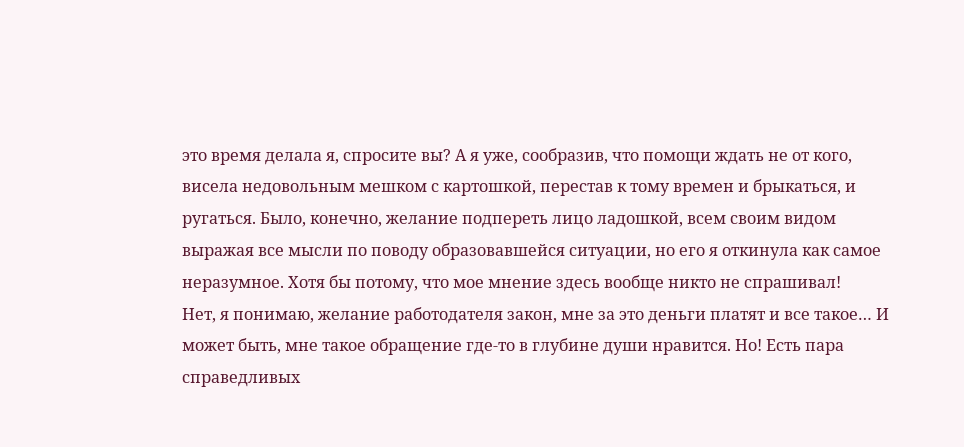это время делала я, спросите вы? А я уже, сообразив, что помощи ждать не от кого, висела недовольным мешком с картошкой, перестав к тому времен и брыкаться, и ругаться. Было, конечно, желание подпереть лицо ладошкой, всем своим видом выражая все мысли по поводу образовавшейся ситуации, но его я откинула как самое неразумное. Хотя бы потому, что мое мнение здесь вообще никто не спрашивал!
Нет, я понимаю, желание работодателя закон, мне за это деньги платят и все такое… И может быть, мне такое обращение где-то в глубине души нравится. Но! Есть пара справедливых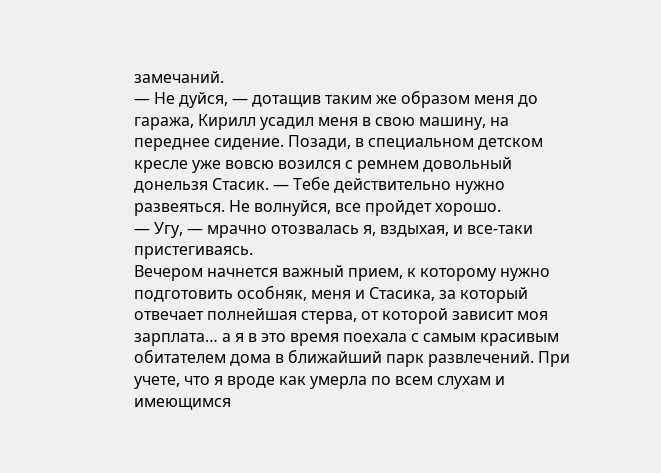замечаний.
— Не дуйся, — дотащив таким же образом меня до гаража, Кирилл усадил меня в свою машину, на переднее сидение. Позади, в специальном детском кресле уже вовсю возился с ремнем довольный донельзя Стасик. — Тебе действительно нужно развеяться. Не волнуйся, все пройдет хорошо.
— Угу, — мрачно отозвалась я, вздыхая, и все-таки пристегиваясь.
Вечером начнется важный прием, к которому нужно подготовить особняк, меня и Стасика, за который отвечает полнейшая стерва, от которой зависит моя зарплата… а я в это время поехала с самым красивым обитателем дома в ближайший парк развлечений. При учете, что я вроде как умерла по всем слухам и имеющимся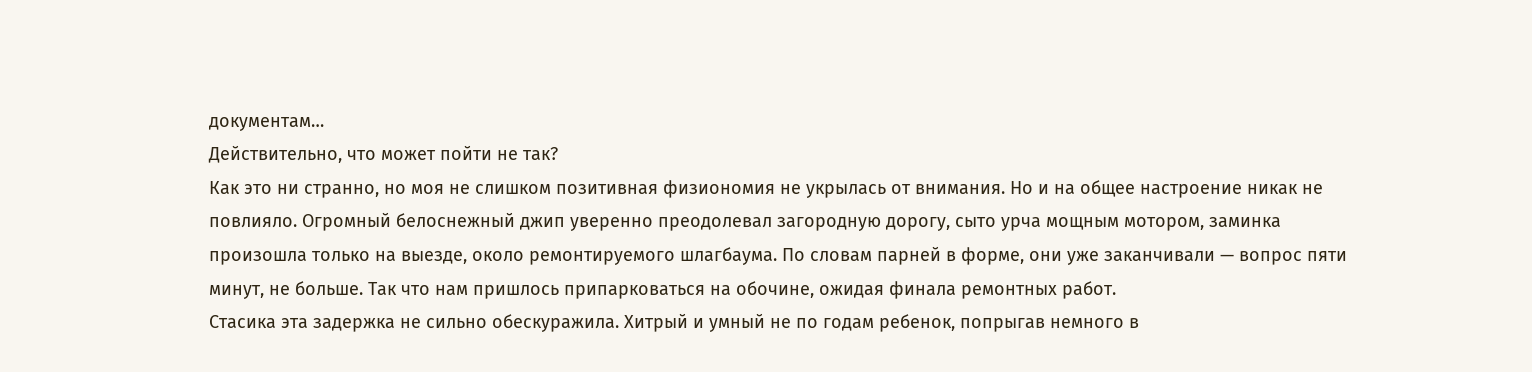документам…
Действительно, что может пойти не так?
Как это ни странно, но моя не слишком позитивная физиономия не укрылась от внимания. Но и на общее настроение никак не повлияло. Огромный белоснежный джип уверенно преодолевал загородную дорогу, сыто урча мощным мотором, заминка произошла только на выезде, около ремонтируемого шлагбаума. По словам парней в форме, они уже заканчивали — вопрос пяти минут, не больше. Так что нам пришлось припарковаться на обочине, ожидая финала ремонтных работ.
Стасика эта задержка не сильно обескуражила. Хитрый и умный не по годам ребенок, попрыгав немного в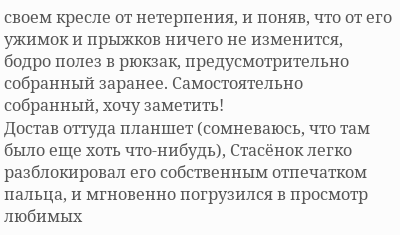своем кресле от нетерпения, и поняв, что от его ужимок и прыжков ничего не изменится, бодро полез в рюкзак, предусмотрительно собранный заранее. Самостоятельно собранный, хочу заметить!
Достав оттуда планшет (сомневаюсь, что там было еще хоть что-нибудь), Стасёнок легко разблокировал его собственным отпечатком пальца, и мгновенно погрузился в просмотр любимых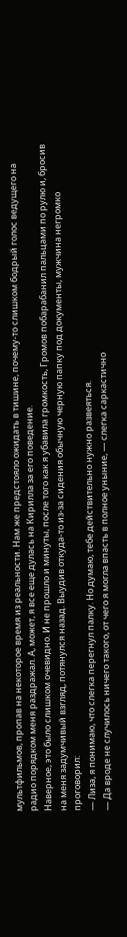мультфильмов, пропав на некоторое время из реальности. Нам же предстояло ожидать в тишине, почему-то слишком бодрый голос ведущего на радио порядком меня раздражал. А, может, я все еще дулась на Кирилла за его поведение.
Наверное, это было слишком очевидно. И не прошло и минуты, после того как я убавила громкость, Громов побарабанил пальцами по рулю и, бросив на меня задумчивый взгляд, потянулся назад. Выудив откуда-то из-за сидения обычную черную папку под документы, мужчина негромко проговорил:
— Лиза, я понимаю, что слегка перегнул палку. Но думаю, тебе действительно нужно развеяться.
— Да вроде не случилось ничего такого, от чего я могла впасть в полное уныние, — слегка саркастично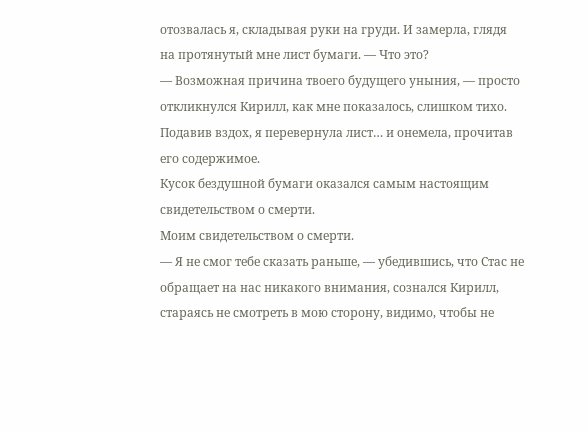отозвалась я, складывая руки на груди. И замерла, глядя на протянутый мне лист бумаги. — Что это?
— Возможная причина твоего будущего уныния, — просто откликнулся Кирилл, как мне показалось, слишком тихо.
Подавив вздох, я перевернула лист… и онемела, прочитав его содержимое.
Кусок бездушной бумаги оказался самым настоящим свидетельством о смерти.
Моим свидетельством о смерти.
— Я не смог тебе сказать раньше, — убедившись, что Стас не обращает на нас никакого внимания, сознался Кирилл, стараясь не смотреть в мою сторону, видимо, чтобы не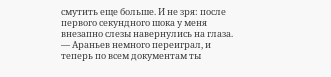смутить еще больше. И не зря: после первого секундного шока у меня внезапно слезы навернулись на глаза. — Араньев немного переиграл, и теперь по всем документам ты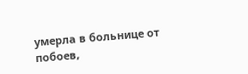умерла в больнице от побоев,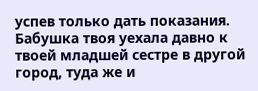успев только дать показания. Бабушка твоя уехала давно к твоей младшей сестре в другой город, туда же и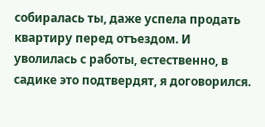собиралась ты, даже успела продать квартиру перед отъездом. И уволилась с работы, естественно, в садике это подтвердят, я договорился.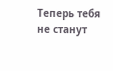Теперь тебя не станут